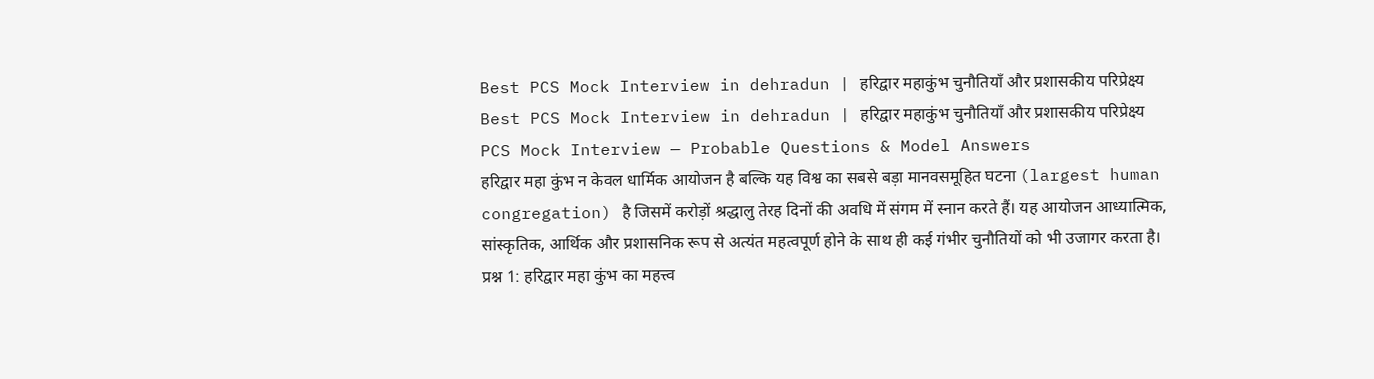Best PCS Mock Interview in dehradun | हरिद्वार महाकुंभ चुनौतियाँ और प्रशासकीय परिप्रेक्ष्य
Best PCS Mock Interview in dehradun | हरिद्वार महाकुंभ चुनौतियाँ और प्रशासकीय परिप्रेक्ष्य
PCS Mock Interview — Probable Questions & Model Answers
हरिद्वार महा कुंभ न केवल धार्मिक आयोजन है बल्कि यह विश्व का सबसे बड़ा मानवसमूहित घटना (largest human congregation) है जिसमें करोड़ों श्रद्धालु तेरह दिनों की अवधि में संगम में स्नान करते हैं। यह आयोजन आध्यात्मिक, सांस्कृतिक, आर्थिक और प्रशासनिक रूप से अत्यंत महत्वपूर्ण होने के साथ ही कई गंभीर चुनौतियों को भी उजागर करता है।
प्रश्न 1: हरिद्वार महा कुंभ का महत्त्व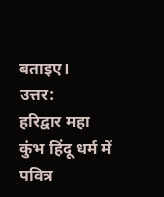बताइए।
उत्तर:
हरिद्वार महा कुंभ हिंदू धर्म में पवित्र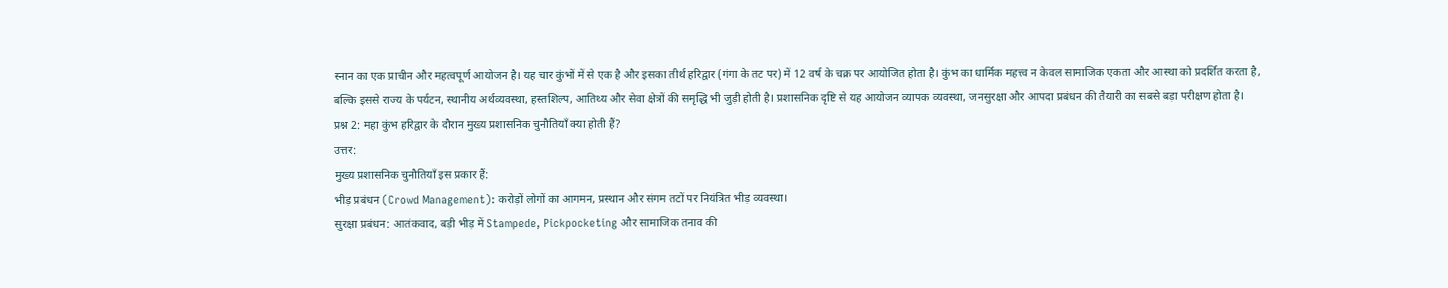स्नान का एक प्राचीन और महत्वपूर्ण आयोजन है। यह चार कुंभों में से एक है और इसका तीर्थ हरिद्वार (गंगा के तट पर) में 12 वर्ष के चक्र पर आयोजित होता है। कुंभ का धार्मिक महत्त्व न केवल सामाजिक एकता और आस्था को प्रदर्शित करता है, बल्कि इससे राज्य के पर्यटन, स्थानीय अर्थव्यवस्था, हस्तशिल्प, आतिथ्य और सेवा क्षेत्रों की समृद्धि भी जुड़ी होती है। प्रशासनिक दृष्टि से यह आयोजन व्यापक व्यवस्था, जनसुरक्षा और आपदा प्रबंधन की तैयारी का सबसे बड़ा परीक्षण होता है।
प्रश्न 2: महा कुंभ हरिद्वार के दौरान मुख्य प्रशासनिक चुनौतियाँ क्या होती हैं?
उत्तर:
मुख्य प्रशासनिक चुनौतियाँ इस प्रकार हैं:
भीड़ प्रबंधन (Crowd Management): करोड़ों लोगों का आगमन, प्रस्थान और संगम तटों पर नियंत्रित भीड़ व्यवस्था।
सुरक्षा प्रबंधन: आतंकवाद, बड़ी भीड़ में Stampede, Pickpocketing और सामाजिक तनाव की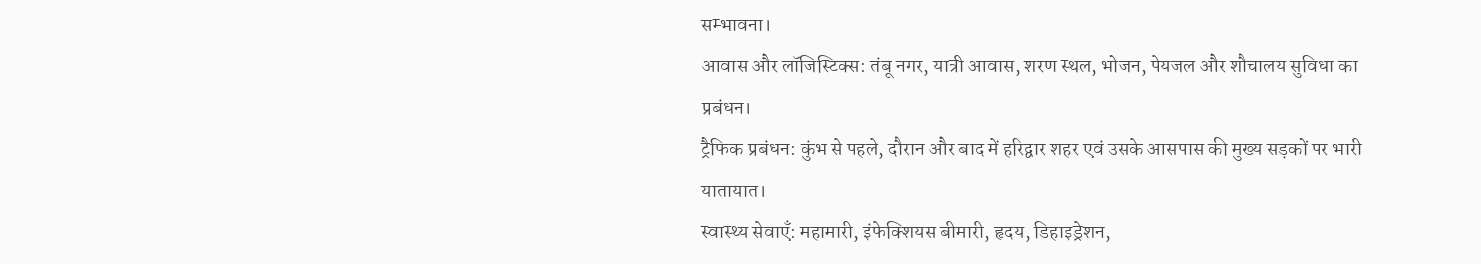सम्भावना।
आवास और लॉजिस्टिक्स: तंबू नगर, यात्री आवास, शरण स्थल, भोजन, पेयजल और शौचालय सुविधा का प्रबंधन।
ट्रैफिक प्रबंधन: कुंभ से पहले, दौरान और बाद में हरिद्वार शहर एवं उसके आसपास की मुख्य सड़कों पर भारी यातायात।
स्वास्थ्य सेवाएँ: महामारी, इंफेक्शियस बीमारी, हृदय, डिहाइड्रेशन,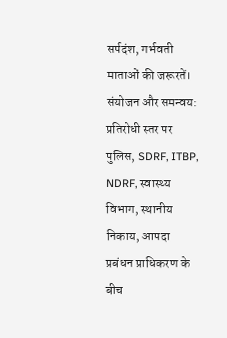सर्पदंश, गर्भवती माताओं की जरूरतें।
संयोजन और समन्वय: प्रतिरोधी स्तर पर पुलिस, SDRF, ITBP, NDRF, स्वास्थ्य विभाग, स्थानीय निकाय, आपदा प्रबंधन प्राधिकरण के बीच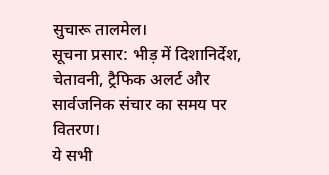सुचारू तालमेल।
सूचना प्रसार: भीड़ में दिशानिर्देश, चेतावनी, ट्रैफिक अलर्ट और सार्वजनिक संचार का समय पर वितरण।
ये सभी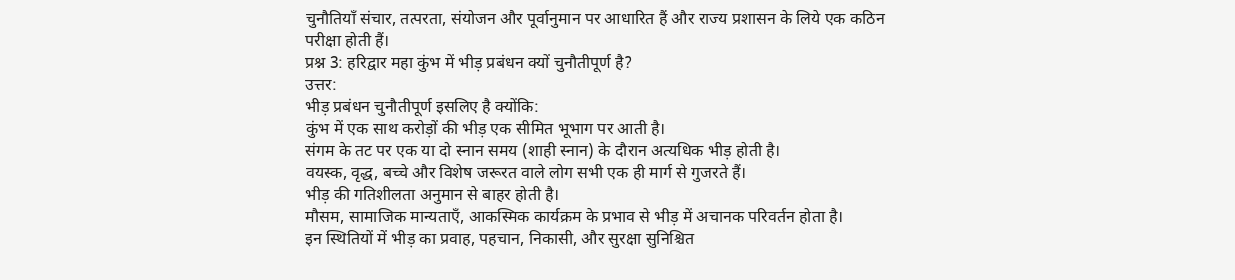चुनौतियाँ संचार, तत्परता, संयोजन और पूर्वानुमान पर आधारित हैं और राज्य प्रशासन के लिये एक कठिन परीक्षा होती हैं।
प्रश्न 3: हरिद्वार महा कुंभ में भीड़ प्रबंधन क्यों चुनौतीपूर्ण है?
उत्तर:
भीड़ प्रबंधन चुनौतीपूर्ण इसलिए है क्योंकि:
कुंभ में एक साथ करोड़ों की भीड़ एक सीमित भूभाग पर आती है।
संगम के तट पर एक या दो स्नान समय (शाही स्नान) के दौरान अत्यधिक भीड़ होती है।
वयस्क, वृद्ध, बच्चे और विशेष जरूरत वाले लोग सभी एक ही मार्ग से गुजरते हैं।
भीड़ की गतिशीलता अनुमान से बाहर होती है।
मौसम, सामाजिक मान्यताएँ, आकस्मिक कार्यक्रम के प्रभाव से भीड़ में अचानक परिवर्तन होता है।
इन स्थितियों में भीड़ का प्रवाह, पहचान, निकासी, और सुरक्षा सुनिश्चित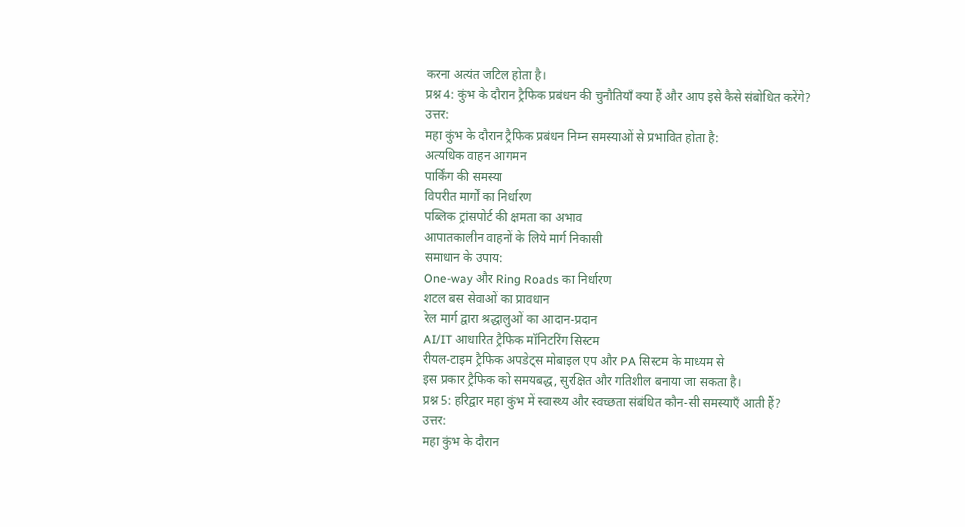करना अत्यंत जटिल होता है।
प्रश्न 4: कुंभ के दौरान ट्रैफिक प्रबंधन की चुनौतियाँ क्या हैं और आप इसे कैसे संबोधित करेंगे?
उत्तर:
महा कुंभ के दौरान ट्रैफिक प्रबंधन निम्न समस्याओं से प्रभावित होता है:
अत्यधिक वाहन आगमन
पार्किंग की समस्या
विपरीत मार्गों का निर्धारण
पब्लिक ट्रांसपोर्ट की क्षमता का अभाव
आपातकालीन वाहनों के लिये मार्ग निकासी
समाधान के उपाय:
One-way और Ring Roads का निर्धारण
शटल बस सेवाओं का प्रावधान
रेल मार्ग द्वारा श्रद्धालुओं का आदान-प्रदान
AI/IT आधारित ट्रैफिक मॉनिटरिंग सिस्टम
रीयल-टाइम ट्रैफिक अपडेट्स मोबाइल एप और PA सिस्टम के माध्यम से
इस प्रकार ट्रैफिक को समयबद्ध, सुरक्षित और गतिशील बनाया जा सकता है।
प्रश्न 5: हरिद्वार महा कुंभ में स्वास्थ्य और स्वच्छता संबंधित कौन-सी समस्याएँ आती हैं?
उत्तर:
महा कुंभ के दौरान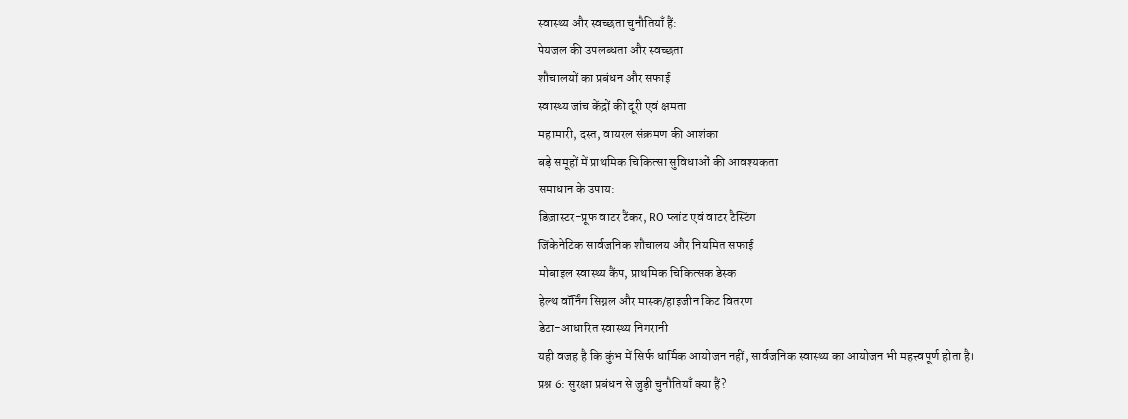स्वास्थ्य और स्वच्छता चुनौतियाँ हैं:
पेयजल की उपलब्धता और स्वच्छता
शौचालयों का प्रबंधन और सफाई
स्वास्थ्य जांच केंद्रों की दूरी एवं क्षमता
महामारी, दस्त, वायरल संक्रमण की आशंका
बड़े समूहों में प्राथमिक चिकित्सा सुविधाओं की आवश्यकता
समाधान के उपाय:
डिज़ास्टर-प्रूफ वाटर टैंकर, RO प्लांट एवं वाटर टैस्टिंग
जिंकेनेटिक सार्वजनिक शौचालय और नियमित सफाई
मोबाइल स्वास्थ्य कैंप, प्राथमिक चिकित्सक डेस्क
हेल्थ वॉर्निंग सिग्नल और मास्क/हाइजीन किट वितरण
डेटा-आधारित स्वास्थ्य निगरानी
यही वजह है कि कुंभ में सिर्फ धार्मिक आयोजन नहीं, सार्वजनिक स्वास्थ्य का आयोजन भी महत्त्वपूर्ण होता है।
प्रश्न 6: सुरक्षा प्रबंधन से जुड़ी चुनौतियाँ क्या हैं?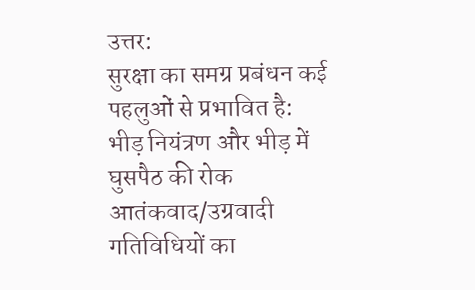उत्तर:
सुरक्षा का समग्र प्रबंधन कई पहलुओं से प्रभावित है:
भीड़ नियंत्रण और भीड़ में घुसपैठ की रोक
आतंकवाद/उग्रवादी गतिविधियों का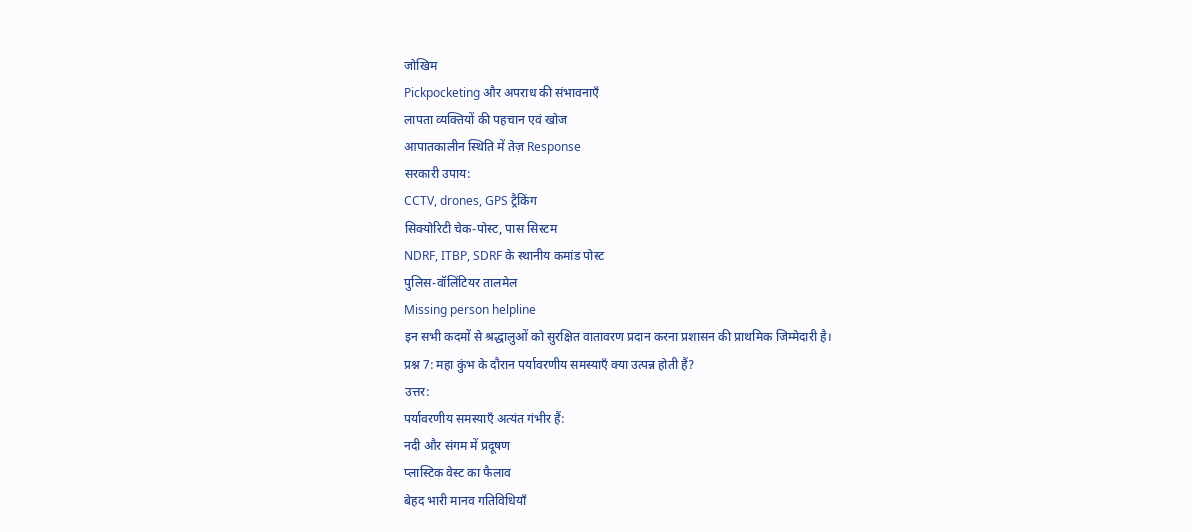जोखिम
Pickpocketing और अपराध की संभावनाएँ
लापता व्यक्तियों की पहचान एवं खोज
आपातकालीन स्थिति में तेज़ Response
सरकारी उपाय:
CCTV, drones, GPS ट्रैकिंग
सिक्योरिटी चेक-पोस्ट, पास सिस्टम
NDRF, ITBP, SDRF के स्थानीय कमांड पोस्ट
पुलिस-वॉलिंटियर तालमेल
Missing person helpline
इन सभी कदमों से श्रद्धालुओं को सुरक्षित वातावरण प्रदान करना प्रशासन की प्राथमिक जिम्मेदारी है।
प्रश्न 7: महा कुंभ के दौरान पर्यावरणीय समस्याएँ क्या उत्पन्न होती हैं?
उत्तर:
पर्यावरणीय समस्याएँ अत्यंत गंभीर हैं:
नदी और संगम में प्रदूषण
प्लास्टिक वेस्ट का फैलाव
बेहद भारी मानव गतिविधियाँ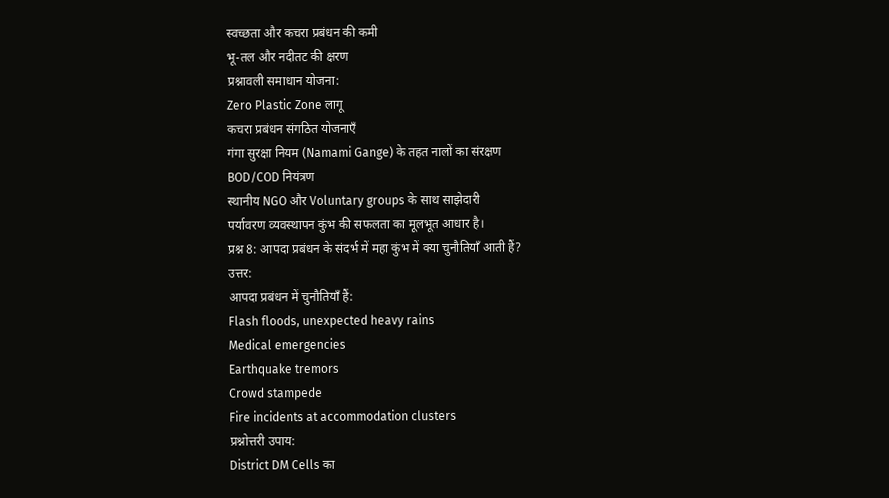स्वच्छता और कचरा प्रबंधन की कमी
भू-तल और नदीतट की क्षरण
प्रश्नावली समाधान योजना:
Zero Plastic Zone लागू
कचरा प्रबंधन संगठित योजनाएँ
गंगा सुरक्षा नियम (Namami Gange) के तहत नालों का संरक्षण
BOD/COD नियंत्रण
स्थानीय NGO और Voluntary groups के साथ साझेदारी
पर्यावरण व्यवस्थापन कुंभ की सफलता का मूलभूत आधार है।
प्रश्न 8: आपदा प्रबंधन के संदर्भ में महा कुंभ में क्या चुनौतियाँ आती हैं?
उत्तर:
आपदा प्रबंधन में चुनौतियाँ हैं:
Flash floods, unexpected heavy rains
Medical emergencies
Earthquake tremors
Crowd stampede
Fire incidents at accommodation clusters
प्रश्नोत्तरी उपाय:
District DM Cells का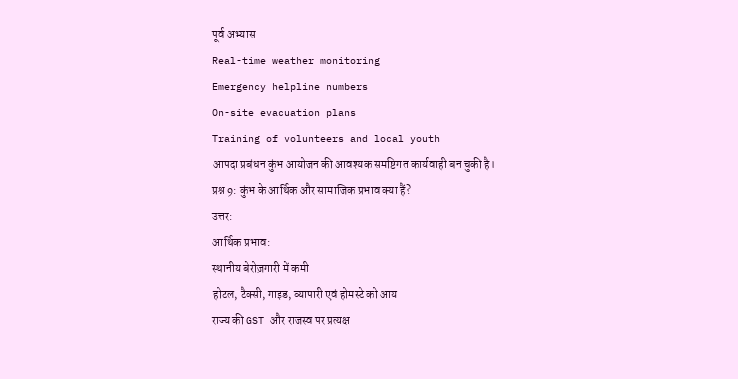पूर्व अभ्यास
Real-time weather monitoring
Emergency helpline numbers
On-site evacuation plans
Training of volunteers and local youth
आपदा प्रबंधन कुंभ आयोजन की आवश्यक समष्टिगत कार्यवाही बन चुकी है।
प्रश्न 9: कुंभ के आर्थिक और सामाजिक प्रभाव क्या हैं?
उत्तर:
आर्थिक प्रभाव:
स्थानीय बेरोज़गारी में कमी
होटल, टैक्सी, गाइड, व्यापारी एवं होमस्टे को आय
राज्य की GST और राजस्व पर प्रत्यक्ष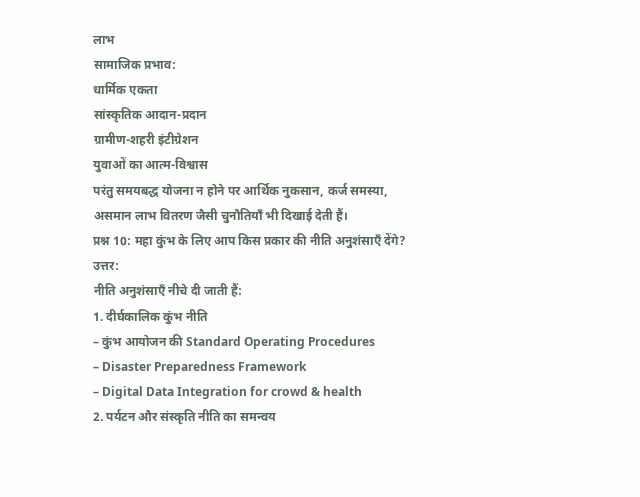लाभ
सामाजिक प्रभाव:
धार्मिक एकता
सांस्कृतिक आदान-प्रदान
ग्रामीण-शहरी इंटीग्रेशन
युवाओं का आत्म-विश्वास
परंतु समयबद्ध योजना न होने पर आर्थिक नुकसान, कर्ज समस्या, असमान लाभ वितरण जैसी चुनौतियाँ भी दिखाई देती हैं।
प्रश्न 10: महा कुंभ के लिए आप किस प्रकार की नीति अनुशंसाएँ देंगे?
उत्तर:
नीति अनुशंसाएँ नीचे दी जाती हैं:
1. दीर्घकालिक कुंभ नीति
– कुंभ आयोजन की Standard Operating Procedures
– Disaster Preparedness Framework
– Digital Data Integration for crowd & health
2. पर्यटन और संस्कृति नीति का समन्वय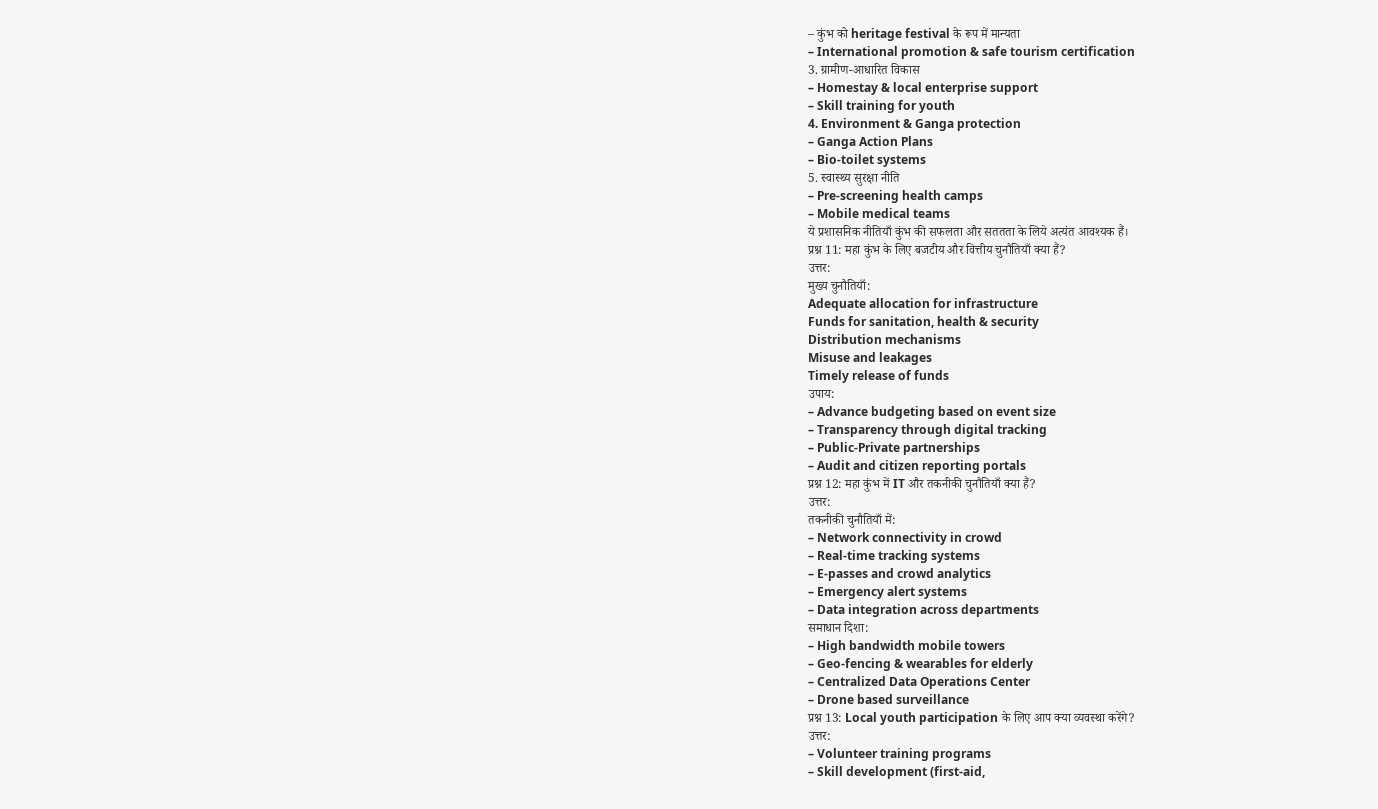– कुंभ को heritage festival के रूप में मान्यता
– International promotion & safe tourism certification
3. ग्रामीण-आधारित विकास
– Homestay & local enterprise support
– Skill training for youth
4. Environment & Ganga protection
– Ganga Action Plans
– Bio-toilet systems
5. स्वास्थ्य सुरक्षा नीति
– Pre-screening health camps
– Mobile medical teams
ये प्रशासनिक नीतियाँ कुंभ की सफलता और सततता के लिये अत्यंत आवश्यक हैं।
प्रश्न 11: महा कुंभ के लिए बजटीय और वित्तीय चुनौतियाँ क्या हैं?
उत्तर:
मुख्य चुनौतियाँ:
Adequate allocation for infrastructure
Funds for sanitation, health & security
Distribution mechanisms
Misuse and leakages
Timely release of funds
उपाय:
– Advance budgeting based on event size
– Transparency through digital tracking
– Public-Private partnerships
– Audit and citizen reporting portals
प्रश्न 12: महा कुंभ में IT और तकनीकी चुनौतियाँ क्या हैं?
उत्तर:
तकनीकी चुनौतियाँ में:
– Network connectivity in crowd
– Real-time tracking systems
– E-passes and crowd analytics
– Emergency alert systems
– Data integration across departments
समाधान दिशा:
– High bandwidth mobile towers
– Geo-fencing & wearables for elderly
– Centralized Data Operations Center
– Drone based surveillance
प्रश्न 13: Local youth participation के लिए आप क्या व्यवस्था करेंगे?
उत्तर:
– Volunteer training programs
– Skill development (first-aid,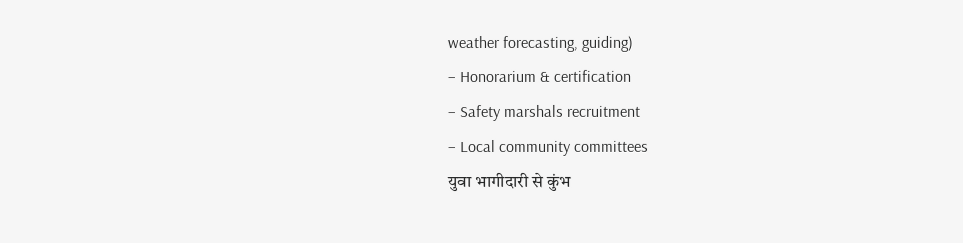weather forecasting, guiding)
– Honorarium & certification
– Safety marshals recruitment
– Local community committees
युवा भागीदारी से कुंभ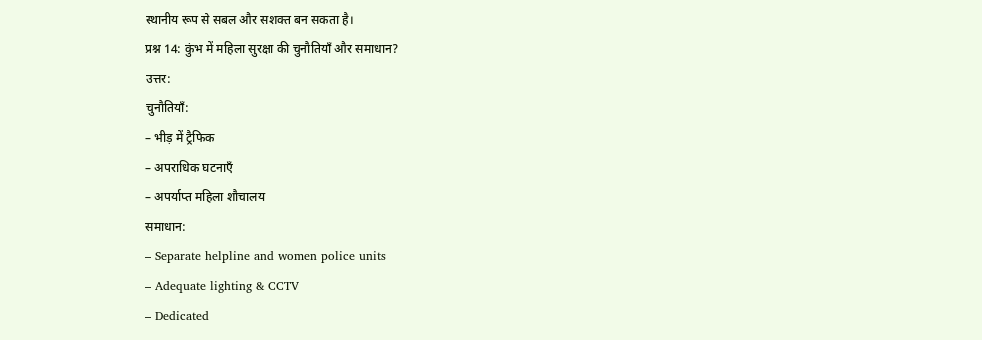स्थानीय रूप से सबल और सशक्त बन सकता है।
प्रश्न 14: कुंभ में महिला सुरक्षा की चुनौतियाँ और समाधान?
उत्तर:
चुनौतियाँ:
– भीड़ में ट्रैफिक
– अपराधिक घटनाएँ
– अपर्याप्त महिला शौचालय
समाधान:
– Separate helpline and women police units
– Adequate lighting & CCTV
– Dedicated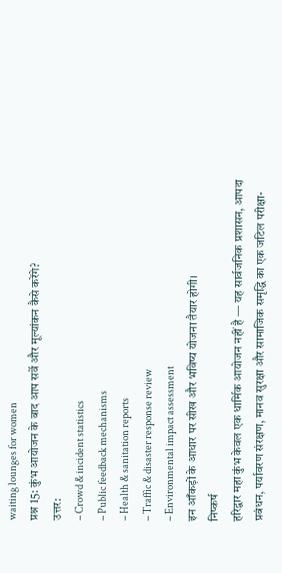waiting lounges for women
प्रश्न 15: कुंभ आयोजन के बाद आप सर्वे और मूल्यांकन कैसे करेंगे?
उत्तर:
– Crowd & incident statistics
– Public feedback mechanisms
– Health & sanitation reports
– Traffic & disaster response review
– Environmental impact assessment
इन आँकड़ों के आधार पर सीख और भविष्य योजना तैयार होगी।
निष्कर्ष
हरिद्वार महा कुंभ केवल एक धार्मिक आयोजन नहीं है — यह सार्वजनिक प्रशासन, आपदा प्रबंधन, पर्यावरण संरक्षण, मानव सुरक्षा और सामाजिक समृद्धि का एक जटिल परीक्षा-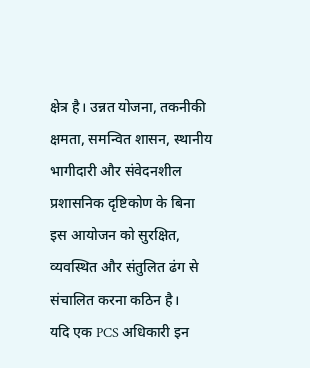क्षेत्र है। उन्नत योजना, तकनीकी क्षमता, समन्वित शासन, स्थानीय भागीदारी और संवेदनशील प्रशासनिक दृष्टिकोण के बिना इस आयोजन को सुरक्षित, व्यवस्थित और संतुलित ढंग से संचालित करना कठिन है।
यदि एक PCS अधिकारी इन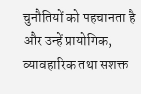चुनौतियों को पहचानता है और उन्हें प्रायोगिक, व्यावहारिक तथा सशक्त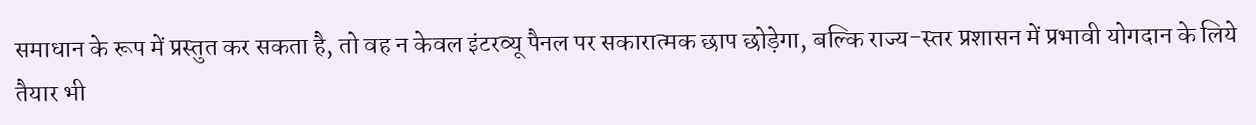समाधान के रूप में प्रस्तुत कर सकता है, तो वह न केवल इंटरव्यू पैनल पर सकारात्मक छाप छोड़ेगा, बल्कि राज्य-स्तर प्रशासन में प्रभावी योगदान के लिये तैयार भी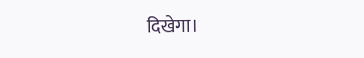दिखेगा।